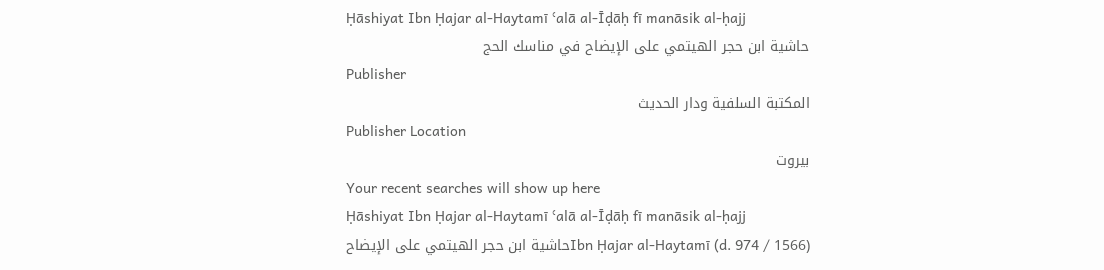Ḥāshiyat Ibn Ḥajar al-Haytamī ʿalā al-Īḍāḥ fī manāsik al-ḥajj
حاشية ابن حجر الهيتمي على الإيضاح في مناسك الحج
Publisher
المكتبة السلفية ودار الحديث
Publisher Location
بيروت
Your recent searches will show up here
Ḥāshiyat Ibn Ḥajar al-Haytamī ʿalā al-Īḍāḥ fī manāsik al-ḥajj
Ibn Ḥajar al-Haytamī (d. 974 / 1566)حاشية ابن حجر الهيتمي على الإيضاح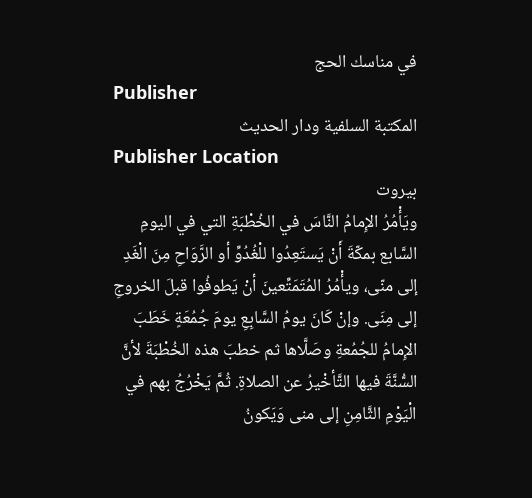في مناسك الحج
Publisher
المكتبة السلفية ودار الحديث
Publisher Location
بيروت
ويَأْمُرُ الإِمامُ النَّاسَ في الخُطْبَةِ التي في اليومِ السَّابع بمكّةَ أَنْ يَستَعِدُوا للْغُدُوِّ أو الرَّوَاحِ مِنَ الْغَدِ إلى منّى، ويأْمُرُ المُتَمَتِّعينَ أنْ يَطوفُوا قبلَ الخروجِ إلى مِنَى. وإنْ كَانَ يومُ السَّابِعِ يومَ جُمُعَةٍ خَطَبَ الإِمامُ للجُمُعةِ وصَلَّاها ثم خطبَ هذه الخُطْبَةَ لأنَّ السُّنَّةَ فيها التَّأخْيرُ عن الصلاةِ. ثُمَّ يَخْرُجُ بهم في الْيَوْمِ الثَّامِنِ إلى منى وَيَكونُ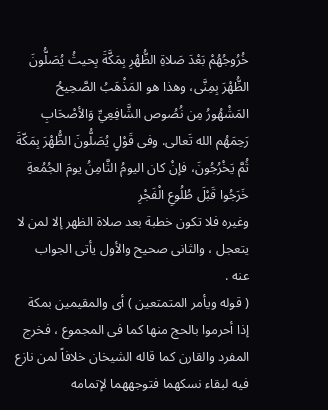خُرُوجُهُمْ بَعْدَ صَلاةِ الظُّهْرِ بِمَكَّةَ بِحيثُ يُصَلُّونَ الظُّهْرَ بِمِنَّى، وهذا هو المَذْهَبُ الصَّحِيحُ المَشْهُورُ مِن نُصُوص الشَّافِعِيِّ وَالأصْحَابِ رَحِمَهُم الله تَعالى. وفى قَوْلٍ يُصَلُّونَ الظُّهْرَ بِمَكّةَ ثُمَّ يَخْرُجُونَ، فإنْ كان اليومُ الثَّامِنُ يومَ الجُمُعةِ خَرَجُوا قَبْلَ طُلُوعِ الْفَجْرِ
وغيره فلا تكون خطبة بعد صلاة الظهر إلا لمن لا يتعجل ، والثانى صحيح والأول يأتى الجواب عنه .
( قوله ويأمر المتمتعين ) أى والمقيمين بمكة إذا أحرموا بالحج منها كما فى المجموع ، فخرج المفرد والقارن كما قاله الشيخان خلافاً لمن نازع فيه لبقاء نسكهما فتوجههما لإتمامه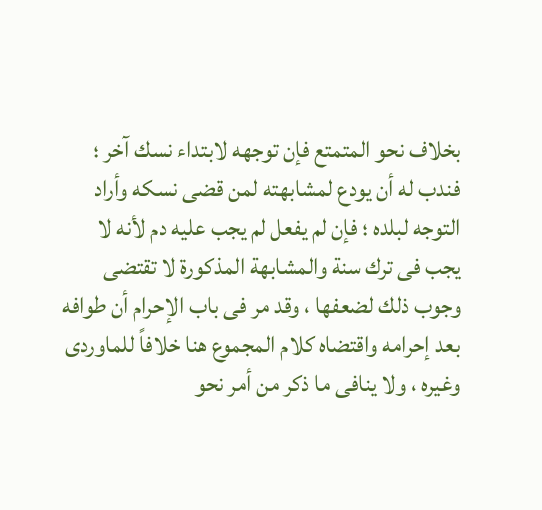بخلاف نحو المتمتع فإن توجهه لابتداء نسك آخر ؛ فندب له أن يودع لمشابهته لمن قضى نسكه وأراد التوجه لبلده ؛ فإن لم يفعل لم يجب عليه دم لأنه لا يجب فى ترك سنة والمشابهة المذكورة لا تقتضى وجوب ذلك لضعفها ، وقد مر فى باب الإحرام أن طوافه بعد إحرامه واقتضاه كلام المجموع هنا خلافاً للماوردى وغيره ، ولا ينافى ما ذكر من أمر نحو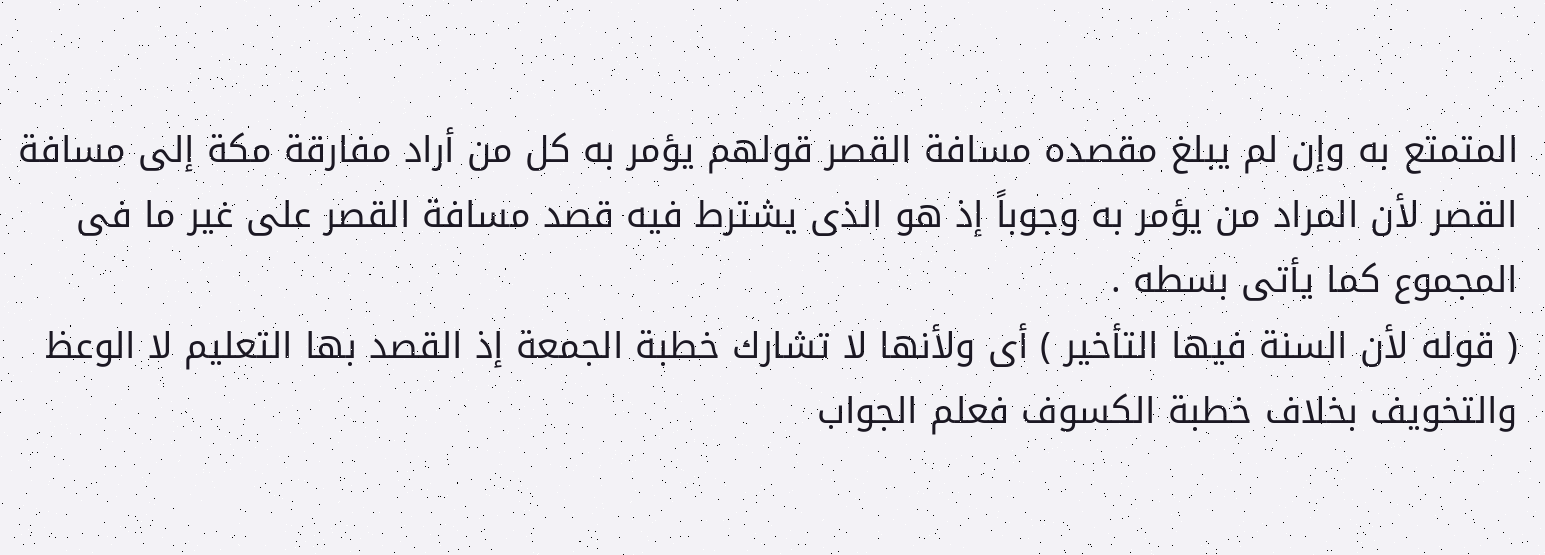المتمتع به وإن لم يبلغ مقصده مسافة القصر قولهم يؤمر به كل من أراد مفارقة مكة إلى مسافة القصر لأن المراد من يؤمر به وجوباً إذ هو الذى يشترط فيه قصد مسافة القصر على غير ما فى المجموع كما يأتى بسطه .
( قوله لأن السنة فيها التأخير ) أى ولأنها لا تشارك خطبة الجمعة إذ القصد بها التعليم لا الوعظ والتخويف بخلاف خطبة الكسوف فعلم الجواب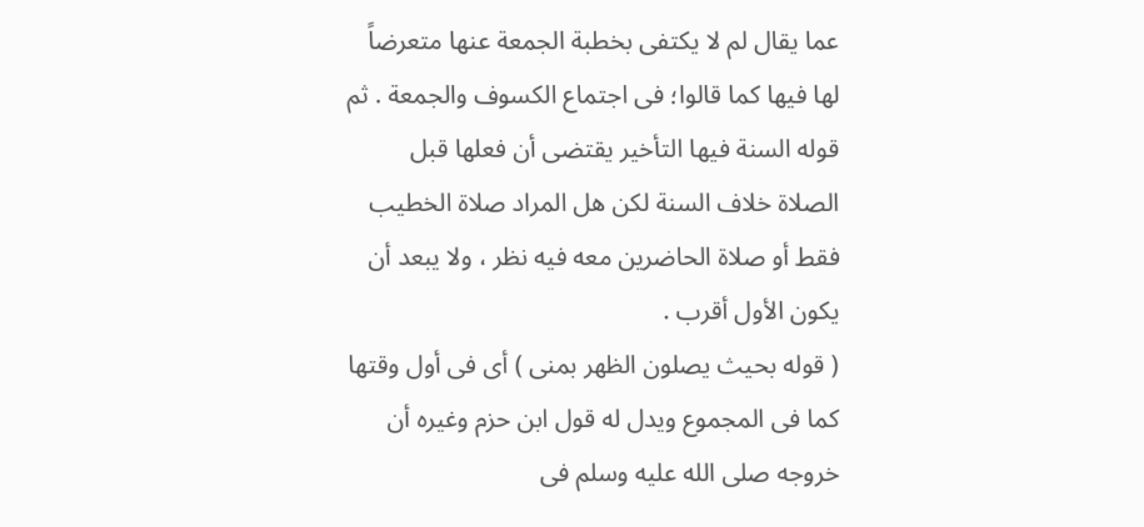عما يقال لم لا يكتفى بخطبة الجمعة عنها متعرضاً لها فيها كما قالوا؛ فى اجتماع الكسوف والجمعة . ثم قوله السنة فيها التأخير يقتضى أن فعلها قبل الصلاة خلاف السنة لكن هل المراد صلاة الخطيب فقط أو صلاة الحاضرين معه فيه نظر ، ولا يبعد أن يكون الأول أقرب .
( قوله بحيث يصلون الظهر بمنى ) أى فى أول وقتها كما فى المجموع ويدل له قول ابن حزم وغيره أن خروجه صلى الله عليه وسلم فى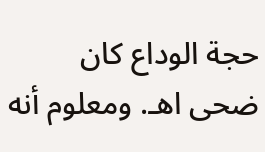حجة الوداع كان ضحى اهـ. ومعلوم أنه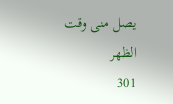يصل منى وقت الظهر
301